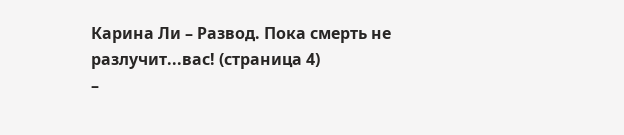Карина Ли – Развод. Пока смерть не разлучит...вас! (страница 4)
–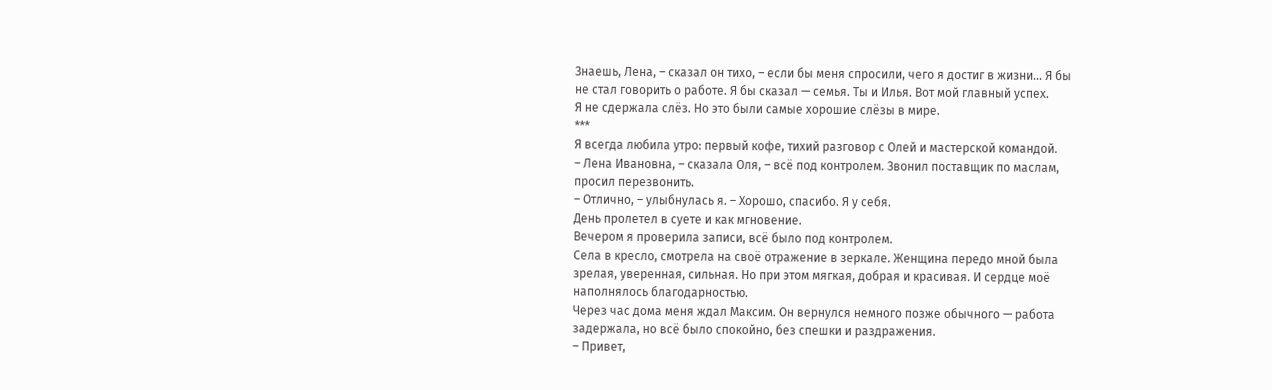Знаешь, Лена, – сказал он тихо, – если бы меня спросили, чего я достиг в жизни… Я бы не стал говорить о работе. Я бы сказал — семья. Ты и Илья. Вот мой главный успех.
Я не сдержала слёз. Но это были самые хорошие слёзы в мире.
***
Я всегда любила утро: первый кофе, тихий разговор с Олей и мастерской командой.
– Лена Ивановна, – сказала Оля, – всё под контролем. Звонил поставщик по маслам, просил перезвонить.
– Отлично, – улыбнулась я. – Хорошо, спасибо. Я у себя.
День пролетел в суете и как мгновение.
Вечером я проверила записи, всё было под контролем.
Села в кресло, смотрела на своё отражение в зеркале. Женщина передо мной была зрелая, уверенная, сильная. Но при этом мягкая, добрая и красивая. И сердце моё наполнялось благодарностью.
Через час дома меня ждал Максим. Он вернулся немного позже обычного — работа задержала, но всё было спокойно, без спешки и раздражения.
– Привет,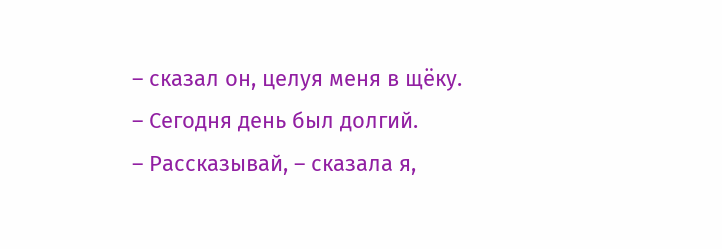– сказал он, целуя меня в щёку. – Сегодня день был долгий.
– Рассказывай, – сказала я,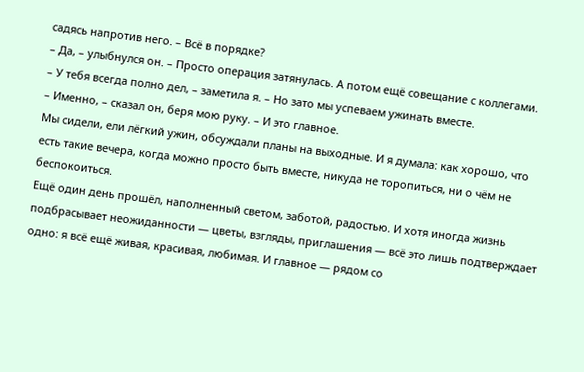садясь напротив него. – Всё в порядке?
– Да, – улыбнулся он. – Просто операция затянулась. А потом ещё совещание с коллегами.
– У тебя всегда полно дел, – заметила я. – Но зато мы успеваем ужинать вместе.
– Именно, – сказал он, беря мою руку. – И это главное.
Мы сидели, ели лёгкий ужин, обсуждали планы на выходные. И я думала: как хорошо, что есть такие вечера, когда можно просто быть вместе, никуда не торопиться, ни о чём не беспокоиться.
Ещё один день прошёл, наполненный светом, заботой, радостью. И хотя иногда жизнь подбрасывает неожиданности — цветы, взгляды, приглашения — всё это лишь подтверждает одно: я всё ещё живая, красивая, любимая. И главное — рядом со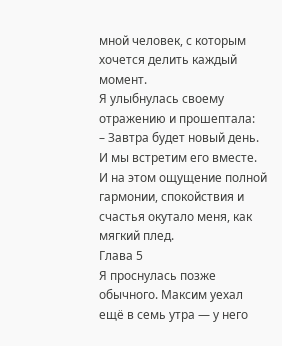мной человек, с которым хочется делить каждый момент.
Я улыбнулась своему отражению и прошептала:
– Завтра будет новый день. И мы встретим его вместе.
И на этом ощущение полной гармонии, спокойствия и счастья окутало меня, как мягкий плед.
Глава 5
Я проснулась позже обычного. Максим уехал ещё в семь утра — у него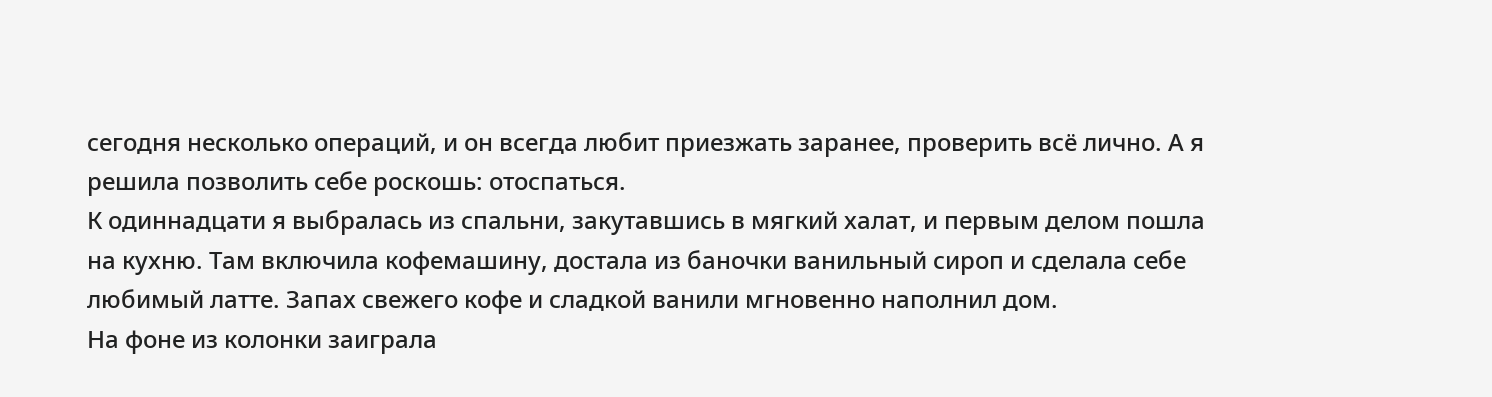сегодня несколько операций, и он всегда любит приезжать заранее, проверить всё лично. А я решила позволить себе роскошь: отоспаться.
К одиннадцати я выбралась из спальни, закутавшись в мягкий халат, и первым делом пошла на кухню. Там включила кофемашину, достала из баночки ванильный сироп и сделала себе любимый латте. Запах свежего кофе и сладкой ванили мгновенно наполнил дом.
На фоне из колонки заиграла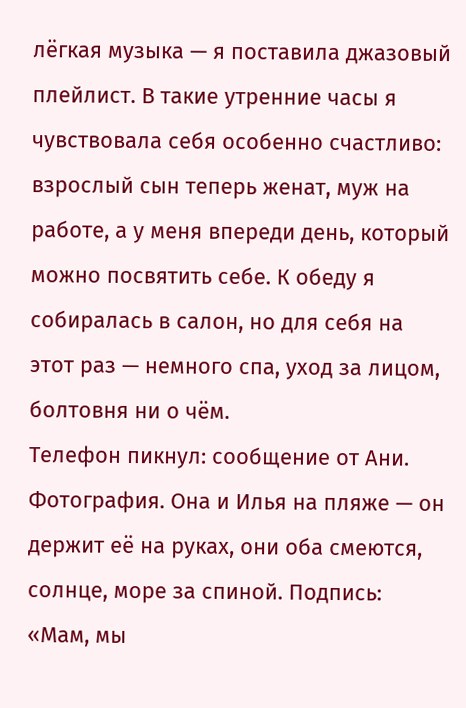лёгкая музыка — я поставила джазовый плейлист. В такие утренние часы я чувствовала себя особенно счастливо: взрослый сын теперь женат, муж на работе, а у меня впереди день, который можно посвятить себе. К обеду я собиралась в салон, но для себя на этот раз — немного спа, уход за лицом, болтовня ни о чём.
Телефон пикнул: сообщение от Ани.
Фотография. Она и Илья на пляже — он держит её на руках, они оба смеются, солнце, море за спиной. Подпись: «Мам, мы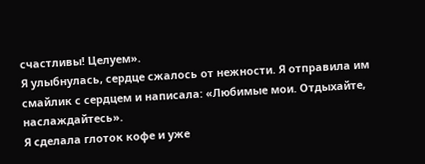счастливы! Целуем».
Я улыбнулась, сердце сжалось от нежности. Я отправила им смайлик с сердцем и написала: «Любимые мои. Отдыхайте, наслаждайтесь».
Я сделала глоток кофе и уже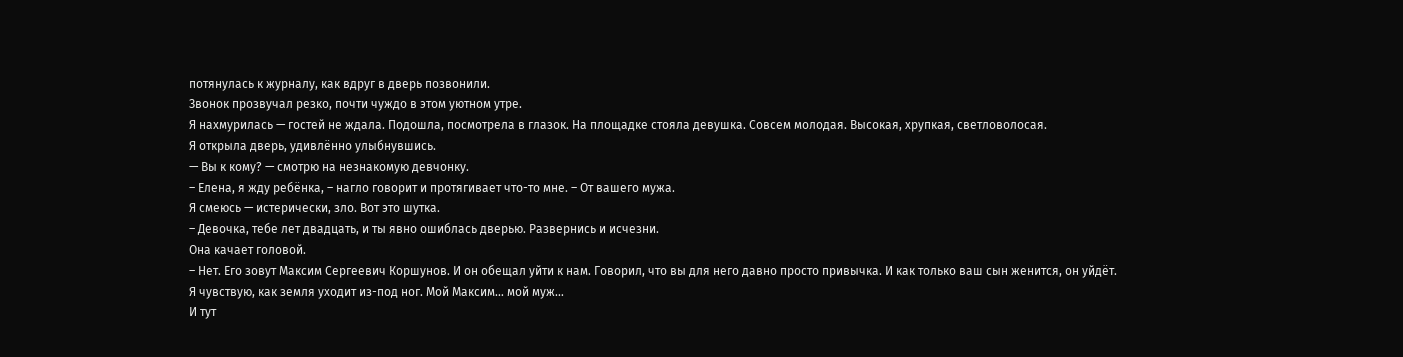потянулась к журналу, как вдруг в дверь позвонили.
Звонок прозвучал резко, почти чуждо в этом уютном утре.
Я нахмурилась — гостей не ждала. Подошла, посмотрела в глазок. На площадке стояла девушка. Совсем молодая. Высокая, хрупкая, светловолосая.
Я открыла дверь, удивлённо улыбнувшись.
— Вы к кому? — смотрю на незнакомую девчонку.
– Елена, я жду ребёнка, – нагло говорит и протягивает что-то мне. – От вашего мужа.
Я смеюсь — истерически, зло. Вот это шутка.
– Девочка, тебе лет двадцать, и ты явно ошиблась дверью. Развернись и исчезни.
Она качает головой.
– Нет. Его зовут Максим Сергеевич Коршунов. И он обещал уйти к нам. Говорил, что вы для него давно просто привычка. И как только ваш сын женится, он уйдёт.
Я чувствую, как земля уходит из-под ног. Мой Максим… мой муж…
И тут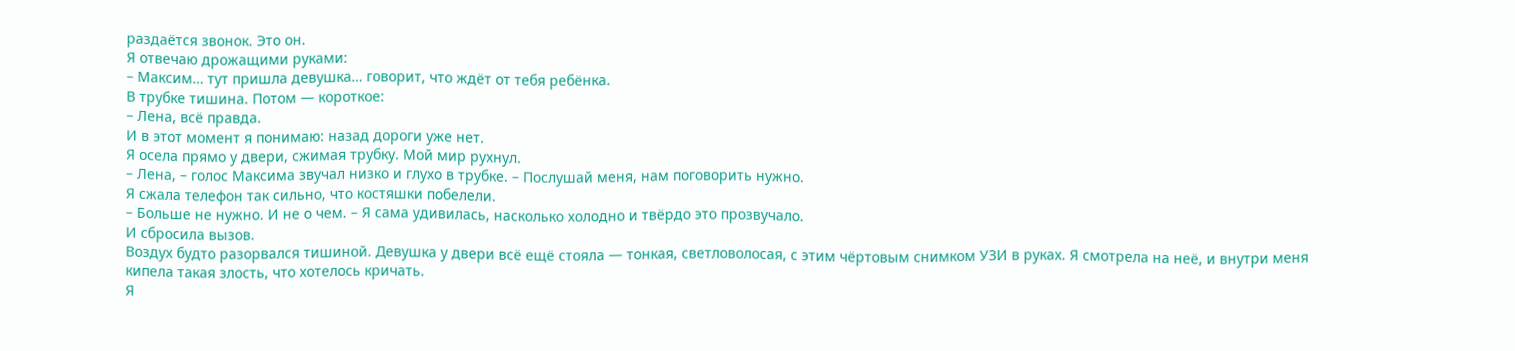раздаётся звонок. Это он.
Я отвечаю дрожащими руками:
– Максим… тут пришла девушка… говорит, что ждёт от тебя ребёнка.
В трубке тишина. Потом — короткое:
– Лена, всё правда.
И в этот момент я понимаю: назад дороги уже нет.
Я осела прямо у двери, сжимая трубку. Мой мир рухнул.
– Лена, – голос Максима звучал низко и глухо в трубке. – Послушай меня, нам поговорить нужно.
Я сжала телефон так сильно, что костяшки побелели.
– Больше не нужно. И не о чем. – Я сама удивилась, насколько холодно и твёрдо это прозвучало.
И сбросила вызов.
Воздух будто разорвался тишиной. Девушка у двери всё ещё стояла — тонкая, светловолосая, с этим чёртовым снимком УЗИ в руках. Я смотрела на неё, и внутри меня кипела такая злость, что хотелось кричать.
Я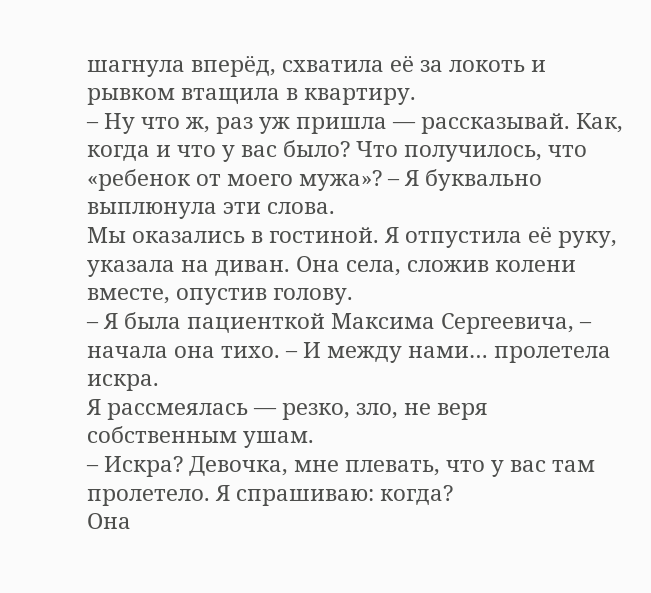шагнула вперёд, схватила её за локоть и рывком втащила в квартиру.
– Ну что ж, раз уж пришла — рассказывай. Как, когда и что у вас было? Что получилось, что «ребенок от моего мужа»? – Я буквально выплюнула эти слова.
Мы оказались в гостиной. Я отпустила её руку, указала на диван. Она села, сложив колени вместе, опустив голову.
– Я была пациенткой Максима Сергеевича, – начала она тихо. – И между нами… пролетела искра.
Я рассмеялась — резко, зло, не веря собственным ушам.
– Искра? Девочка, мне плевать, что у вас там пролетело. Я спрашиваю: когда?
Она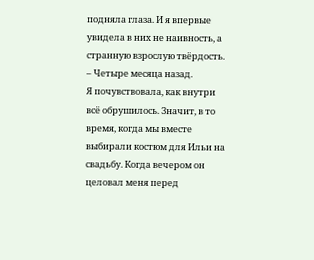подняла глаза. И я впервые увидела в них не наивность, а странную взрослую твёрдость.
– Четыре месяца назад.
Я почувствовала, как внутри всё обрушилось. Значит, в то время, когда мы вместе выбирали костюм для Ильи на свадьбу. Когда вечером он целовал меня перед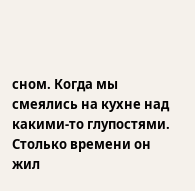сном. Когда мы смеялись на кухне над какими-то глупостями.
Столько времени он жил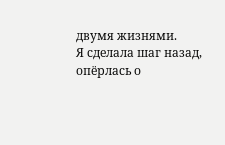двумя жизнями.
Я сделала шаг назад, опёрлась о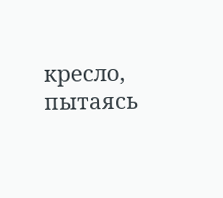кресло, пытаясь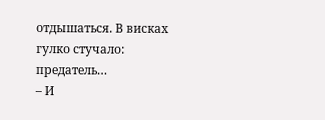отдышаться. В висках гулко стучало: предатель…
– И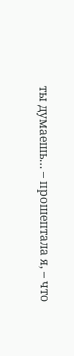ты думаешь… – прошептала я, – что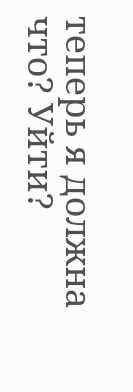теперь я должна что? Уйти?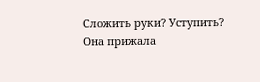Сложить руки? Уступить?
Она прижала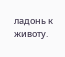ладонь к животу.